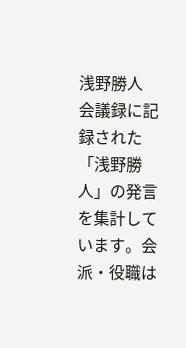浅野勝人
会議録に記録された「浅野勝人」の発言を集計しています。会派・役職は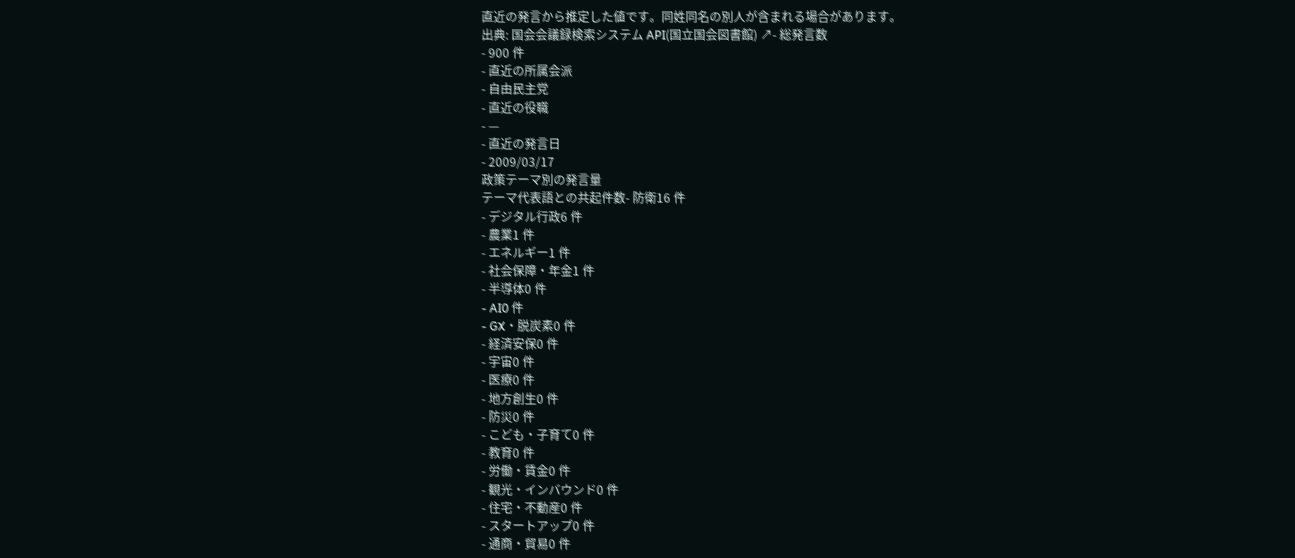直近の発言から推定した値です。同姓同名の別人が含まれる場合があります。
出典: 国会会議録検索システム API(国立国会図書館) ↗- 総発言数
- 900 件
- 直近の所属会派
- 自由民主党
- 直近の役職
- —
- 直近の発言日
- 2009/03/17
政策テーマ別の発言量
テーマ代表語との共起件数- 防衛16 件
- デジタル行政6 件
- 農業1 件
- エネルギー1 件
- 社会保障・年金1 件
- 半導体0 件
- AI0 件
- GX・脱炭素0 件
- 経済安保0 件
- 宇宙0 件
- 医療0 件
- 地方創生0 件
- 防災0 件
- こども・子育て0 件
- 教育0 件
- 労働・賃金0 件
- 観光・インバウンド0 件
- 住宅・不動産0 件
- スタートアップ0 件
- 通商・貿易0 件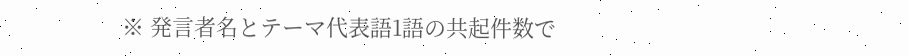※ 発言者名とテーマ代表語1語の共起件数で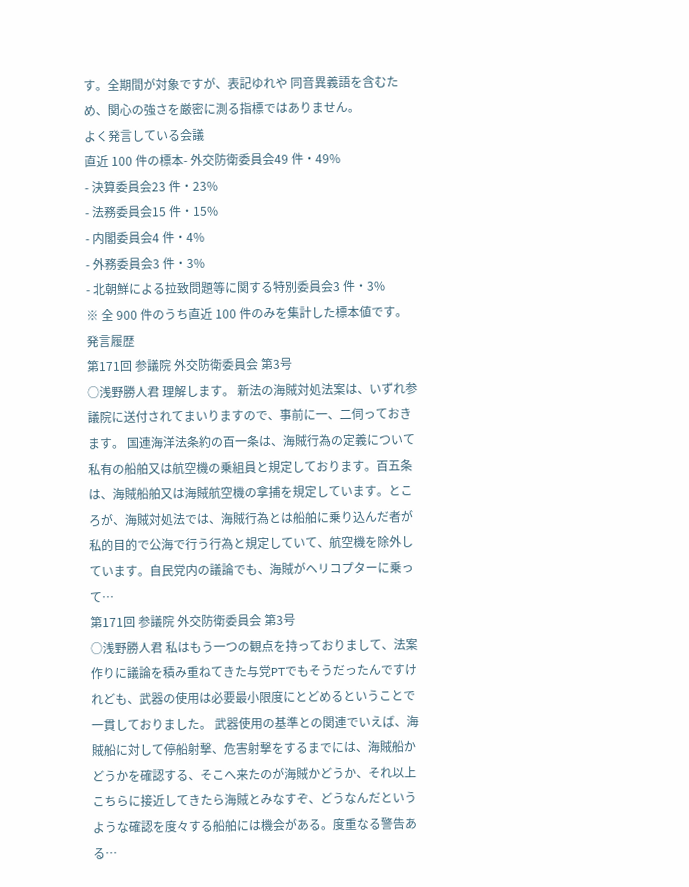す。全期間が対象ですが、表記ゆれや 同音異義語を含むため、関心の強さを厳密に測る指標ではありません。
よく発言している会議
直近 100 件の標本- 外交防衛委員会49 件・49%
- 決算委員会23 件・23%
- 法務委員会15 件・15%
- 内閣委員会4 件・4%
- 外務委員会3 件・3%
- 北朝鮮による拉致問題等に関する特別委員会3 件・3%
※ 全 900 件のうち直近 100 件のみを集計した標本値です。
発言履歴
第171回 参議院 外交防衛委員会 第3号
○浅野勝人君 理解します。 新法の海賊対処法案は、いずれ参議院に送付されてまいりますので、事前に一、二伺っておきます。 国連海洋法条約の百一条は、海賊行為の定義について私有の船舶又は航空機の乗組員と規定しております。百五条は、海賊船舶又は海賊航空機の拿捕を規定しています。ところが、海賊対処法では、海賊行為とは船舶に乗り込んだ者が私的目的で公海で行う行為と規定していて、航空機を除外しています。自民党内の議論でも、海賊がヘリコプターに乗って…
第171回 参議院 外交防衛委員会 第3号
○浅野勝人君 私はもう一つの観点を持っておりまして、法案作りに議論を積み重ねてきた与党PTでもそうだったんですけれども、武器の使用は必要最小限度にとどめるということで一貫しておりました。 武器使用の基準との関連でいえば、海賊船に対して停船射撃、危害射撃をするまでには、海賊船かどうかを確認する、そこへ来たのが海賊かどうか、それ以上こちらに接近してきたら海賊とみなすぞ、どうなんだというような確認を度々する船舶には機会がある。度重なる警告ある…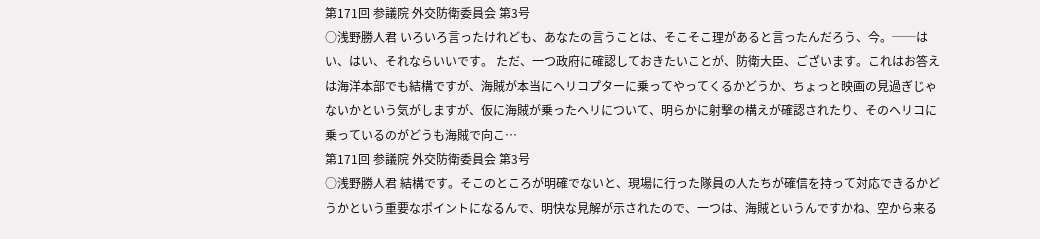第171回 参議院 外交防衛委員会 第3号
○浅野勝人君 いろいろ言ったけれども、あなたの言うことは、そこそこ理があると言ったんだろう、今。──はい、はい、それならいいです。 ただ、一つ政府に確認しておきたいことが、防衛大臣、ございます。これはお答えは海洋本部でも結構ですが、海賊が本当にヘリコプターに乗ってやってくるかどうか、ちょっと映画の見過ぎじゃないかという気がしますが、仮に海賊が乗ったヘリについて、明らかに射撃の構えが確認されたり、そのヘリコに乗っているのがどうも海賊で向こ…
第171回 参議院 外交防衛委員会 第3号
○浅野勝人君 結構です。そこのところが明確でないと、現場に行った隊員の人たちが確信を持って対応できるかどうかという重要なポイントになるんで、明快な見解が示されたので、一つは、海賊というんですかね、空から来る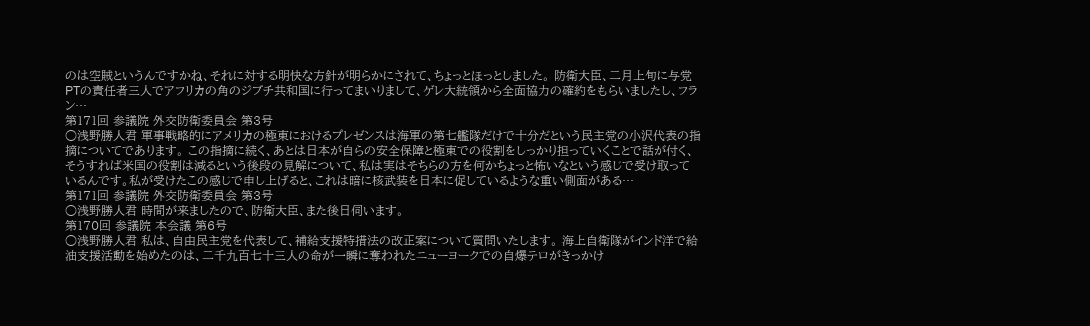のは空賊というんですかね、それに対する明快な方針が明らかにされて、ちょっとほっとしました。 防衛大臣、二月上旬に与党PTの責任者三人でアフリカの角のジブチ共和国に行ってまいりまして、ゲレ大統領から全面協力の確約をもらいましたし、フラン…
第171回 参議院 外交防衛委員会 第3号
○浅野勝人君 軍事戦略的にアメリカの極東におけるプレゼンスは海軍の第七艦隊だけで十分だという民主党の小沢代表の指摘についてであります。 この指摘に続く、あとは日本が自らの安全保障と極東での役割をしっかり担っていくことで話が付く、そうすれば米国の役割は減るという後段の見解について、私は実はそちらの方を何かちょっと怖いなという感じで受け取っているんです。私が受けたこの感じで申し上げると、これは暗に核武装を日本に促しているような重い側面がある…
第171回 参議院 外交防衛委員会 第3号
○浅野勝人君 時間が来ましたので、防衛大臣、また後日伺います。
第170回 参議院 本会議 第6号
○浅野勝人君 私は、自由民主党を代表して、補給支援特措法の改正案について質問いたします。 海上自衛隊がインド洋で給油支援活動を始めたのは、二千九百七十三人の命が一瞬に奪われたニューヨークでの自爆テロがきっかけ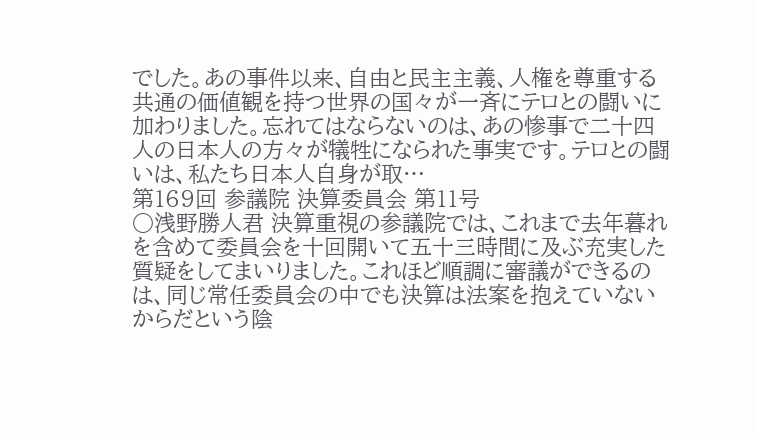でした。あの事件以来、自由と民主主義、人権を尊重する共通の価値観を持つ世界の国々が一斉にテロとの闘いに加わりました。忘れてはならないのは、あの惨事で二十四人の日本人の方々が犠牲になられた事実です。テロとの闘いは、私たち日本人自身が取…
第169回 参議院 決算委員会 第11号
○浅野勝人君 決算重視の参議院では、これまで去年暮れを含めて委員会を十回開いて五十三時間に及ぶ充実した質疑をしてまいりました。これほど順調に審議ができるのは、同じ常任委員会の中でも決算は法案を抱えていないからだという陰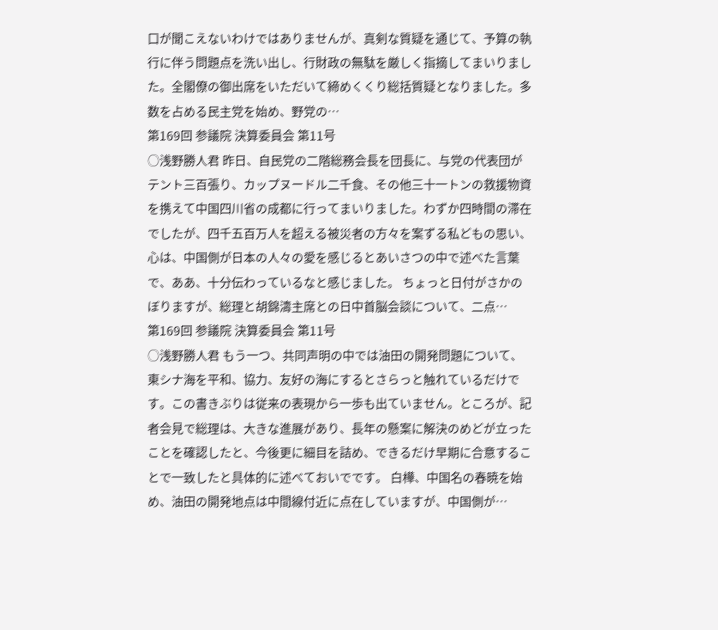口が聞こえないわけではありませんが、真剣な質疑を通じて、予算の執行に伴う問題点を洗い出し、行財政の無駄を厳しく指摘してまいりました。全閣僚の御出席をいただいて締めくくり総括質疑となりました。多数を占める民主党を始め、野党の…
第169回 参議院 決算委員会 第11号
○浅野勝人君 昨日、自民党の二階総務会長を団長に、与党の代表団がテント三百張り、カップヌードル二千食、その他三十一トンの救援物資を携えて中国四川省の成都に行ってまいりました。わずか四時間の滞在でしたが、四千五百万人を超える被災者の方々を案ずる私どもの思い、心は、中国側が日本の人々の愛を感じるとあいさつの中で述べた言葉で、ああ、十分伝わっているなと感じました。 ちょっと日付がさかのぼりますが、総理と胡錦濤主席との日中首脳会談について、二点…
第169回 参議院 決算委員会 第11号
○浅野勝人君 もう一つ、共同声明の中では油田の開発問題について、東シナ海を平和、協力、友好の海にするとさらっと触れているだけです。この書きぶりは従来の表現から一歩も出ていません。ところが、記者会見で総理は、大きな進展があり、長年の懸案に解決のめどが立ったことを確認したと、今後更に細目を詰め、できるだけ早期に合意することで一致したと具体的に述べておいでです。 白樺、中国名の春暁を始め、油田の開発地点は中間線付近に点在していますが、中国側が…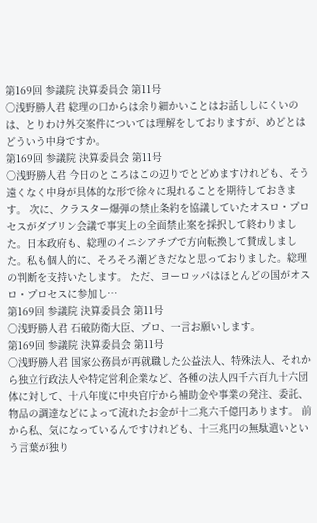第169回 参議院 決算委員会 第11号
○浅野勝人君 総理の口からは余り細かいことはお話ししにくいのは、とりわけ外交案件については理解をしておりますが、めどとはどういう中身ですか。
第169回 参議院 決算委員会 第11号
○浅野勝人君 今日のところはこの辺りでとどめますけれども、そう遠くなく中身が具体的な形で徐々に現れることを期待しておきます。 次に、クラスター爆弾の禁止条約を協議していたオスロ・プロセスがダブリン会議で事実上の全面禁止案を採択して終わりました。日本政府も、総理のイニシアチブで方向転換して賛成しました。私も個人的に、そろそろ潮どきだなと思っておりました。総理の判断を支持いたします。 ただ、ヨーロッパはほとんどの国がオスロ・プロセスに参加し…
第169回 参議院 決算委員会 第11号
○浅野勝人君 石破防衛大臣、プロ、一言お願いします。
第169回 参議院 決算委員会 第11号
○浅野勝人君 国家公務員が再就職した公益法人、特殊法人、それから独立行政法人や特定営利企業など、各種の法人四千六百九十六団体に対して、十八年度に中央官庁から補助金や事業の発注、委託、物品の調達などによって流れたお金が十二兆六千億円あります。 前から私、気になっているんですけれども、十三兆円の無駄遣いという言葉が独り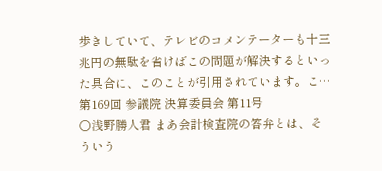歩きしていて、テレビのコメンテーターも十三兆円の無駄を省けばこの問題が解決するといった具合に、このことが引用されています。こ…
第169回 参議院 決算委員会 第11号
○浅野勝人君 まあ会計検査院の答弁とは、そういう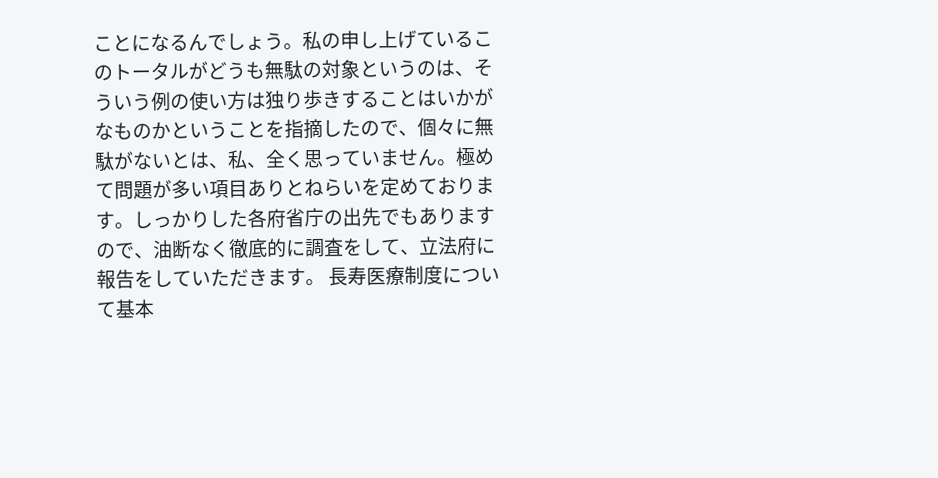ことになるんでしょう。私の申し上げているこのトータルがどうも無駄の対象というのは、そういう例の使い方は独り歩きすることはいかがなものかということを指摘したので、個々に無駄がないとは、私、全く思っていません。極めて問題が多い項目ありとねらいを定めております。しっかりした各府省庁の出先でもありますので、油断なく徹底的に調査をして、立法府に報告をしていただきます。 長寿医療制度について基本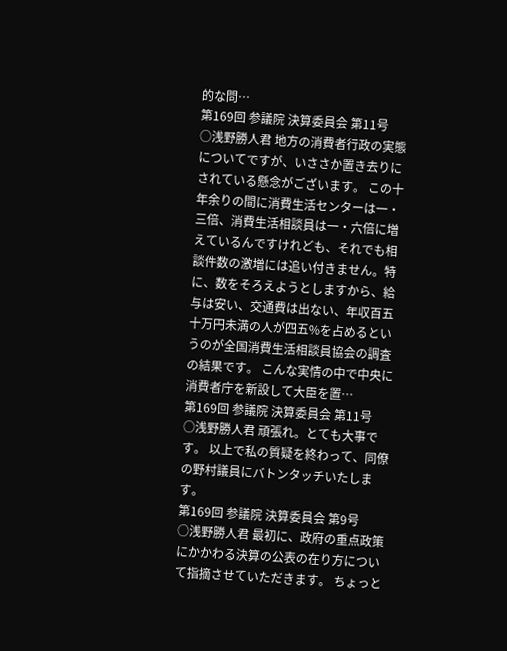的な問…
第169回 参議院 決算委員会 第11号
○浅野勝人君 地方の消費者行政の実態についてですが、いささか置き去りにされている懸念がございます。 この十年余りの間に消費生活センターは一・三倍、消費生活相談員は一・六倍に増えているんですけれども、それでも相談件数の激増には追い付きません。特に、数をそろえようとしますから、給与は安い、交通費は出ない、年収百五十万円未満の人が四五%を占めるというのが全国消費生活相談員協会の調査の結果です。 こんな実情の中で中央に消費者庁を新設して大臣を置…
第169回 参議院 決算委員会 第11号
○浅野勝人君 頑張れ。とても大事です。 以上で私の質疑を終わって、同僚の野村議員にバトンタッチいたします。
第169回 参議院 決算委員会 第9号
○浅野勝人君 最初に、政府の重点政策にかかわる決算の公表の在り方について指摘させていただきます。 ちょっと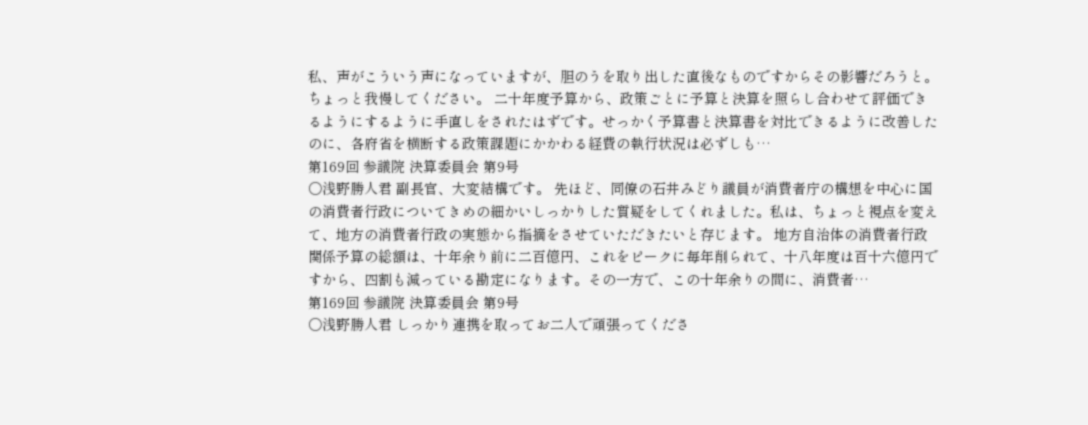私、声がこういう声になっていますが、胆のうを取り出した直後なものですからその影響だろうと。ちょっと我慢してください。 二十年度予算から、政策ごとに予算と決算を照らし合わせて評価できるようにするように手直しをされたはずです。せっかく予算書と決算書を対比できるように改善したのに、各府省を横断する政策課題にかかわる経費の執行状況は必ずしも…
第169回 参議院 決算委員会 第9号
○浅野勝人君 副長官、大変結構です。 先ほど、同僚の石井みどり議員が消費者庁の構想を中心に国の消費者行政についてきめの細かいしっかりした質疑をしてくれました。私は、ちょっと視点を変えて、地方の消費者行政の実態から指摘をさせていただきたいと存じます。 地方自治体の消費者行政関係予算の総額は、十年余り前に二百億円、これをピークに毎年削られて、十八年度は百十六億円ですから、四割も減っている勘定になります。その一方で、この十年余りの間に、消費者…
第169回 参議院 決算委員会 第9号
○浅野勝人君 しっかり連携を取ってお二人で頑張ってくださ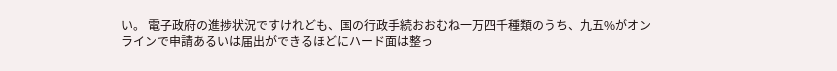い。 電子政府の進捗状況ですけれども、国の行政手続おおむね一万四千種類のうち、九五%がオンラインで申請あるいは届出ができるほどにハード面は整っ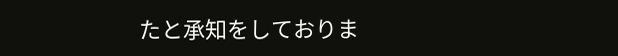たと承知をしておりま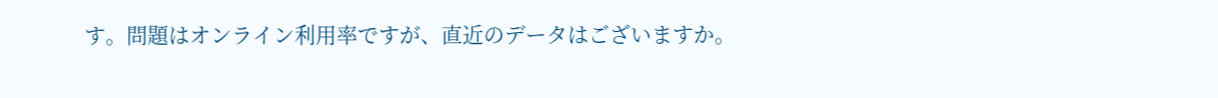す。問題はオンライン利用率ですが、直近のデータはございますか。